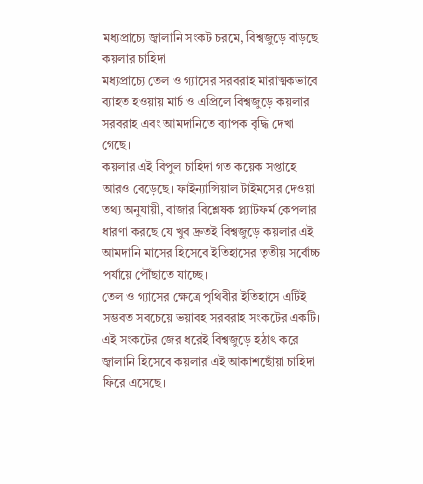মধ্যপ্রাচ্যে জ্বালানি সংকট চরমে, বিশ্বজুড়ে বাড়ছে কয়লার চাহিদা
মধ্যপ্রাচ্যে তেল ও গ্যাসের সরবরাহ মারাত্মকভাবে ব্যাহত হওয়ায় মার্চ ও এপ্রিলে বিশ্বজুড়ে কয়লার সরবরাহ এবং আমদানিতে ব্যাপক বৃদ্ধি দেখা গেছে।
কয়লার এই বিপুল চাহিদা গত কয়েক সপ্তাহে আরও বেড়েছে। ফাইন্যান্সিয়াল টাইমসের দেওয়া তথ্য অনুযায়ী, বাজার বিশ্লেষক প্ল্যাটফর্ম কেপলার ধারণা করছে যে খুব দ্রুতই বিশ্বজুড়ে কয়লার এই আমদানি মাসের হিসেবে ইতিহাসের তৃতীয় সর্বোচ্চ পর্যায়ে পৌঁছাতে যাচ্ছে।
তেল ও গ্যাসের ক্ষেত্রে পৃথিবীর ইতিহাসে এটিই সম্ভবত সবচেয়ে ভয়াবহ সরবরাহ সংকটের একটি। এই সংকটের জের ধরেই বিশ্বজুড়ে হঠাৎ করে জ্বালানি হিসেবে কয়লার এই আকাশছোঁয়া চাহিদা ফিরে এসেছে।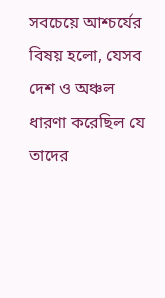সবচেয়ে আশ্চর্যের বিষয় হলো, যেসব দেশ ও অঞ্চল ধারণা করেছিল যে তাদের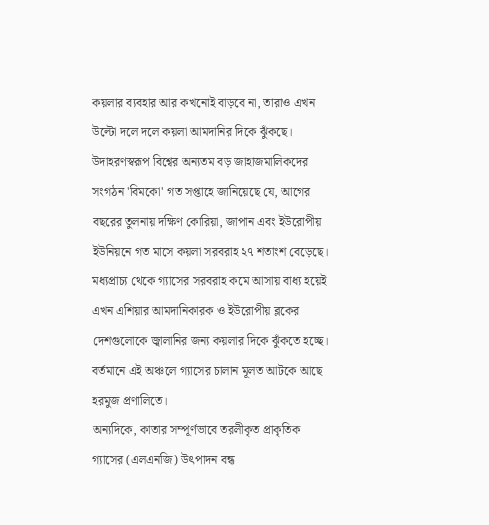কয়লার ব্যবহার আর কখনোই বাড়বে না, তারাও এখন উল্টো দলে দলে কয়লা আমদানির দিকে ঝুঁকছে।
উদাহরণস্বরূপ বিশ্বের অন্যতম বড় জাহাজমালিকদের সংগঠন 'বিমকো' গত সপ্তাহে জানিয়েছে যে, আগের বছরের তুলনায় দক্ষিণ কোরিয়া, জাপান এবং ইউরোপীয় ইউনিয়নে গত মাসে কয়লা সরবরাহ ২৭ শতাংশ বেড়েছে।
মধ্যপ্রাচ্য থেকে গ্যাসের সরবরাহ কমে আসায় বাধ্য হয়েই এখন এশিয়ার আমদানিকারক ও ইউরোপীয় ব্লকের দেশগুলোকে জ্বালানির জন্য কয়লার দিকে ঝুঁকতে হচ্ছে। বর্তমানে এই অঞ্চলে গ্যাসের চালান মূলত আটকে আছে হরমুজ প্রণালিতে।
অন্যদিকে, কাতার সম্পূর্ণভাবে তরলীকৃত প্রাকৃতিক গ্যাসের (এলএনজি) উৎপাদন বন্ধ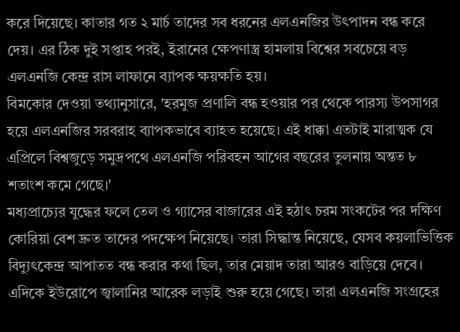করে দিয়েছে। কাতার গত ২ মার্চ তাদের সব ধরনের এলএনজির উৎপাদন বন্ধ করে দেয়। এর ঠিক দুই সপ্তাহ পরই, ইরানের ক্ষেপণাস্ত্র হামলায় বিশ্বের সবচেয়ে বড় এলএনজি কেন্দ্র রাস লাফানে ব্যাপক ক্ষয়ক্ষতি হয়।
বিমকোর দেওয়া তথ্যানুসারে, 'হরমুজ প্রণালি বন্ধ হওয়ার পর থেকে পারস্য উপসাগর হয়ে এলএনজির সরবরাহ ব্যাপকভাবে ব্যাহত হয়েছে। এই ধাক্কা এতটাই মারাত্মক যে এপ্রিলে বিশ্বজুড়ে সমুদ্রপথে এলএনজি পরিবহন আগের বছরের তুলনায় অন্তত ৮ শতাংশ কমে গেছে।'
মধ্যপ্রাচ্যের যুদ্ধের ফলে তেল ও গ্যাসের বাজারের এই হঠাৎ চরম সংকটের পর দক্ষিণ কোরিয়া বেশ দ্রুত তাদের পদক্ষেপ নিয়েছে। তারা সিদ্ধান্ত নিয়েছে, যেসব কয়লাভিত্তিক বিদ্যুৎকেন্দ্র আপাতত বন্ধ করার কথা ছিল, তার মেয়াদ তারা আরও বাড়িয়ে দেবে।
এদিকে ইউরোপে জ্বালানির আরেক লড়াই শুরু হয়ে গেছে। তারা এলএনজি সংগ্রহের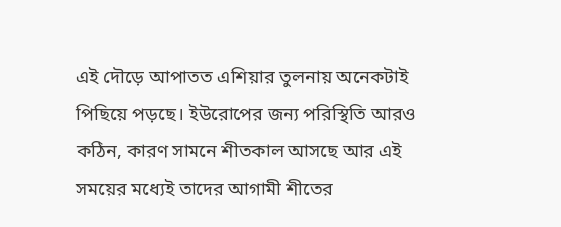এই দৌড়ে আপাতত এশিয়ার তুলনায় অনেকটাই পিছিয়ে পড়ছে। ইউরোপের জন্য পরিস্থিতি আরও কঠিন, কারণ সামনে শীতকাল আসছে আর এই সময়ের মধ্যেই তাদের আগামী শীতের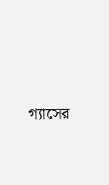গ্যাসের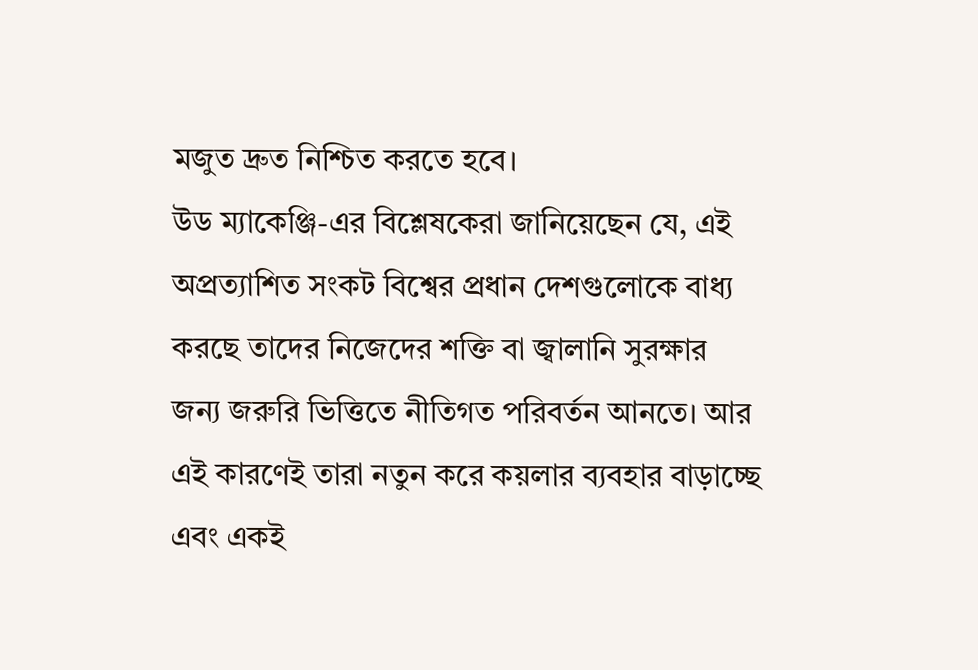মজুত দ্রুত নিশ্চিত করতে হবে।
উড ম্যাকেঞ্জি-এর বিশ্লেষকেরা জানিয়েছেন যে, এই অপ্রত্যাশিত সংকট বিশ্বের প্রধান দেশগুলোকে বাধ্য করছে তাদের নিজেদের শক্তি বা জ্বালানি সুরক্ষার জন্য জরুরি ভিত্তিতে নীতিগত পরিবর্তন আনতে। আর এই কারণেই তারা নতুন করে কয়লার ব্যবহার বাড়াচ্ছে এবং একই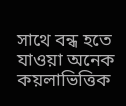সাথে বন্ধ হতে যাওয়া অনেক কয়লাভিত্তিক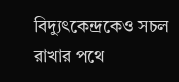বিদ্যুৎকেন্দ্রকেও সচল রাখার পথে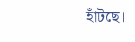হাঁটছে।